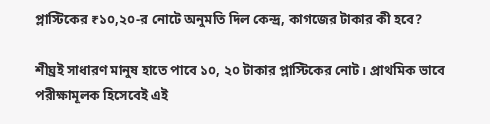প্লাস্টিকের ₹১০,২০-র নোটে অনুমতি দিল কেন্দ্র, কাগজের টাকার কী হবে?

শীঘ্রই সাধারণ মানুষ হাতে পাবে ১০, ২০ টাকার প্লাস্টিকের নোট। প্রাথমিক ভাবে পরীক্ষামূলক হিসেবেই এই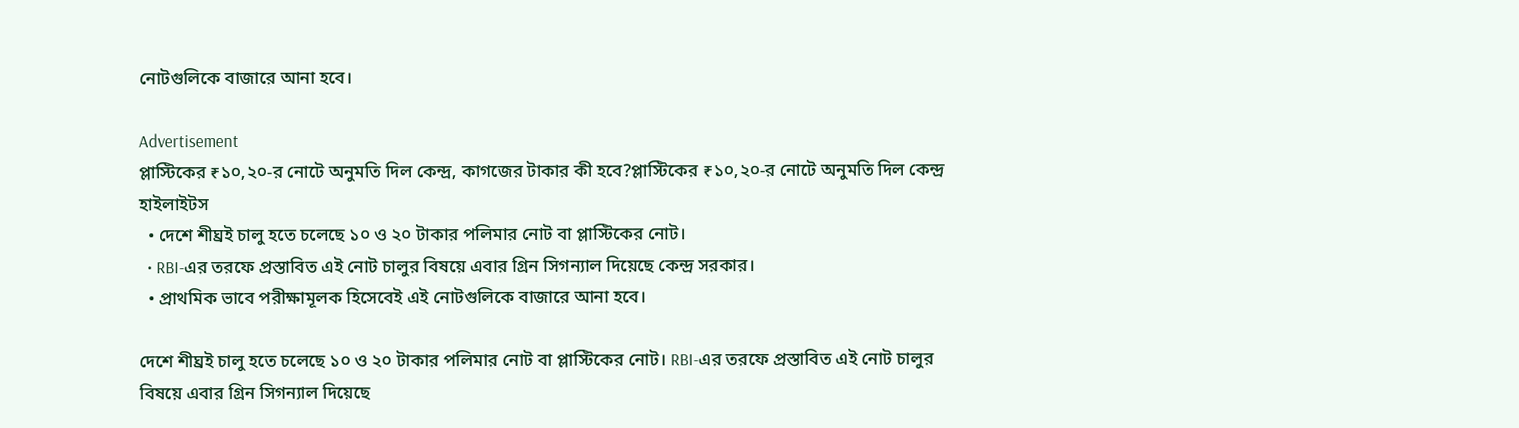নোটগুলিকে বাজারে আনা হবে।

Advertisement
প্লাস্টিকের ₹১০,২০-র নোটে অনুমতি দিল কেন্দ্র, কাগজের টাকার কী হবে?প্লাস্টিকের ₹১০,২০-র নোটে অনুমতি দিল কেন্দ্র
হাইলাইটস
  • দেশে শীঘ্রই চালু হতে চলেছে ১০ ও ২০ টাকার পলিমার নোট বা প্লাস্টিকের নোট।
  • RBI-এর তরফে প্রস্তাবিত এই নোট চালুর বিষয়ে এবার গ্রিন সিগন্যাল দিয়েছে কেন্দ্র সরকার।
  • প্রাথমিক ভাবে পরীক্ষামূলক হিসেবেই এই নোটগুলিকে বাজারে আনা হবে।

দেশে শীঘ্রই চালু হতে চলেছে ১০ ও ২০ টাকার পলিমার নোট বা প্লাস্টিকের নোট। RBI-এর তরফে প্রস্তাবিত এই নোট চালুর বিষয়ে এবার গ্রিন সিগন্যাল দিয়েছে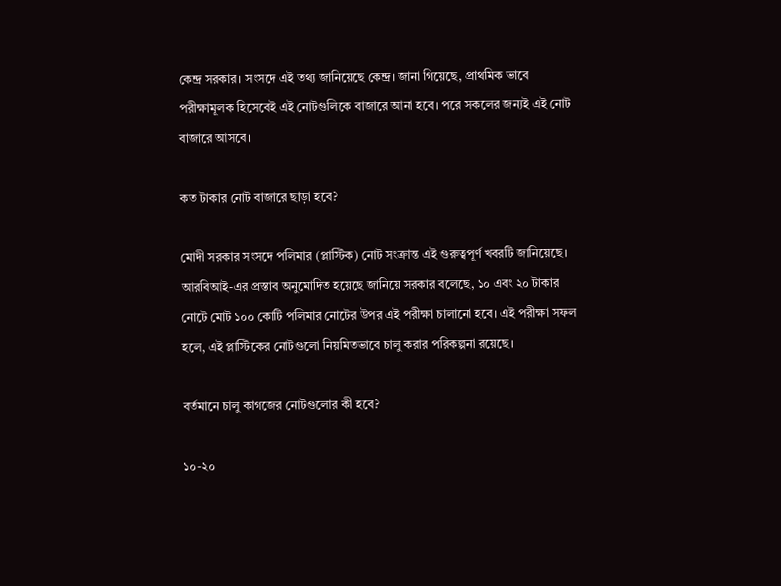কেন্দ্র সরকার। সংসদে এই তথ্য জানিয়েছে কেন্দ্র। জানা গিয়েছে, প্রাথমিক ভাবে পরীক্ষামূলক হিসেবেই এই নোটগুলিকে বাজারে আনা হবে। পরে সকলের জন্যই এই নোট বাজারে আসবে।

কত টাকার নোট বাজারে ছাড়া হবে?

মোদী সরকার সংসদে পলিমার (প্লাস্টিক) নোট সংক্রান্ত এই গুরুত্বপূর্ণ খবরটি জানিয়েছে। আরবিআই-এর প্রস্তাব অনুমোদিত হয়েছে জানিয়ে সরকার বলেছে, ১০ এবং ২০ টাকার নোটে মোট ১০০ কোটি পলিমার নোটের উপর এই পরীক্ষা চালানো হবে। এই পরীক্ষা সফল হলে, এই প্লাস্টিকের নোটগুলো নিয়মিতভাবে চালু করার পরিকল্পনা রয়েছে।

বর্তমানে চালু কাগজের নোটগুলোর কী হবে?

১০-২০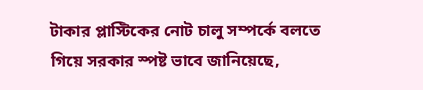টাকার প্লাস্টিকের নোট চালু সম্পর্কে বলতে গিয়ে সরকার স্পষ্ট ভাবে জানিয়েছে,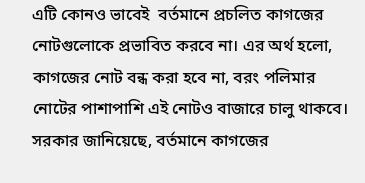এটি কোনও ভাবেই  বর্তমানে প্রচলিত কাগজের নোটগুলোকে প্রভাবিত করবে না। এর অর্থ হলো, কাগজের নোট বন্ধ করা হবে না, বরং পলিমার নোটের পাশাপাশি এই নোটও বাজারে চালু থাকবে। সরকার জানিয়েছে, বর্তমানে কাগজের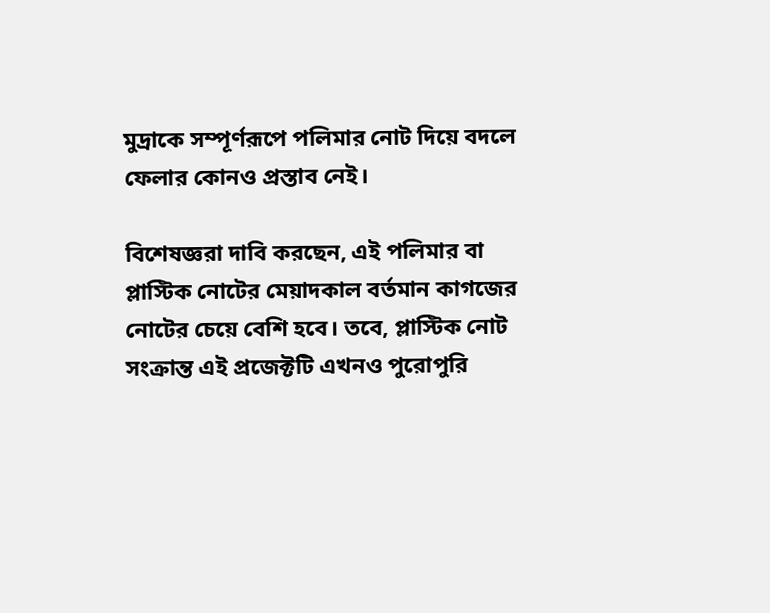মুদ্রাকে সম্পূর্ণরূপে পলিমার নোট দিয়ে বদলে ফেলার কোনও প্রস্তাব নেই।

বিশেষজ্ঞরা দাবি করছেন, এই পলিমার বা প্লাস্টিক নোটের মেয়াদকাল বর্তমান কাগজের নোটের চেয়ে বেশি হবে। তবে, প্লাস্টিক নোট সংক্রান্ত এই প্রজেক্টটি এখনও পুরোপুরি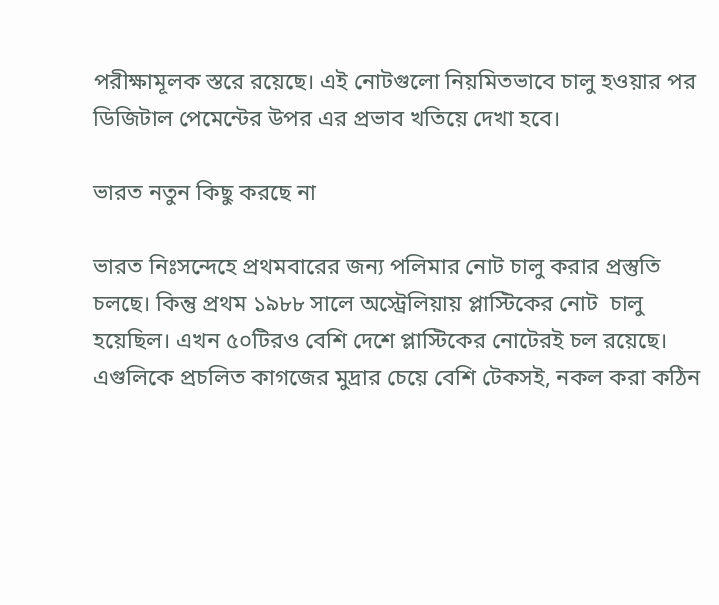পরীক্ষামূলক স্তরে রয়েছে। এই নোটগুলো নিয়মিতভাবে চালু হওয়ার পর ডিজিটাল পেমেন্টের উপর এর প্রভাব খতিয়ে দেখা হবে।

ভারত নতুন কিছু করছে না

ভারত নিঃসন্দেহে প্রথমবারের জন্য পলিমার নোট চালু করার প্রস্তুতি চলছে। কিন্তু প্রথম ১৯৮৮ সালে অস্ট্রেলিয়ায় প্লাস্টিকের নোট  চালু হয়েছিল। এখন ৫০টিরও বেশি দেশে প্লাস্টিকের নোটেরই চল রয়েছে। এগুলিকে প্রচলিত কাগজের মুদ্রার চেয়ে বেশি টেকসই, নকল করা কঠিন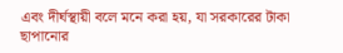এবং দীর্ঘস্থায়ী বলে মনে করা হয়, যা সরকারের টাকা ছাপানোর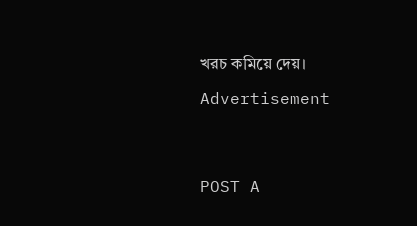খরচ কমিয়ে দেয়।

Advertisement




POST A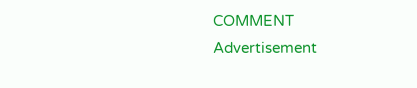COMMENT
Advertisement